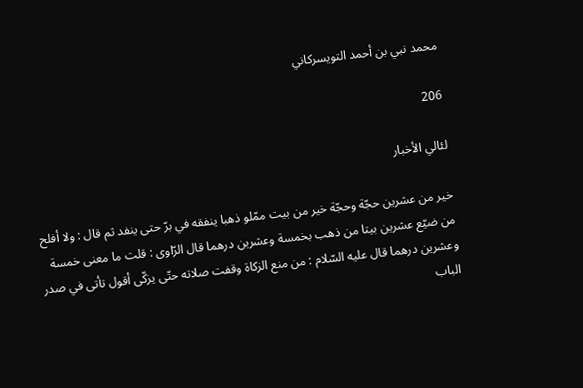محمد نبي بن أحمد التويسركاني

206

لئالي الأخبار

خير من عشرين حجّة وحجّة خير من بيت ممّلو ذهبا ينفقه في برّ حتى ينفد ثم قال : ولا أفلح من ضيّع عشرين بيتا من ذهب بخمسة وعشرين درهما قال الرّاوى : قلت ما معنى خمسة وعشرين درهما قال عليه السّلام : من منع الزكاة وقفت صلاته حتّى يزكّى أقول تأتى في صدر الباب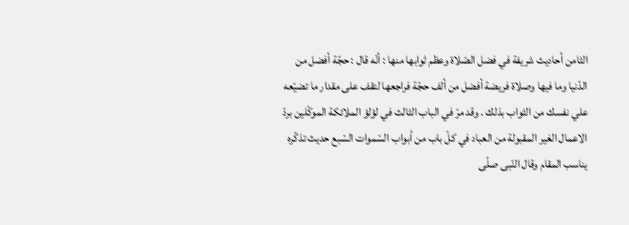الثامن أحاديث شريفة في فضل الصّلاة وعظم ثوابها منها : أنّه قال : حجّة أفضل من الدّنيا وما فيها وصلاة فريضة أفضل من ألف حجّة فراجعها لتقف على مقدار ما تضيّعه علي نفسك من الثواب بذلك . وقد مرّ في الباب الثالث في لؤلؤ الملائكة الموكّلين بردّ الاعمال الغير المقبولة من العباد في كلّ باب من أبواب السّموات السّبع حديث تذكّره يناسب المقام وقال النّبى صلّى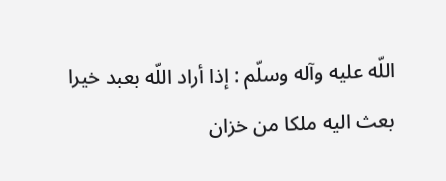اللّه عليه وآله وسلّم : إذا أراد اللّه بعبد خيرا بعث اليه ملكا من خزان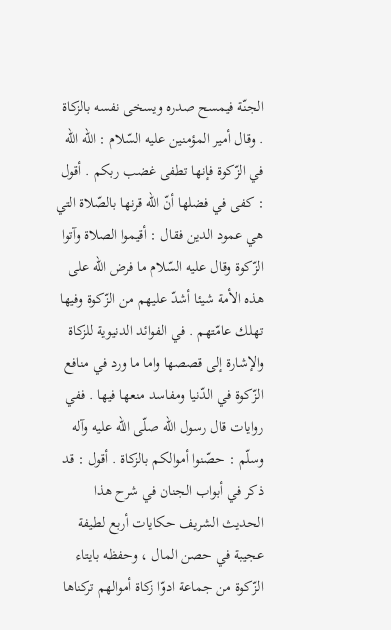الجنّة فيمسح صدره ويسخى نفسه بالزكاة . وقال أمير المؤمنين عليه السّلام : اللّه اللّه في الزّكوة فإنها تطفى غضب ربكم . أقول : كفى في فضلها أنّ اللّه قرنها بالصّلاة التي هي عمود الدين فقال : أقيموا الصلاة وآتوا الزّكوة وقال عليه السّلام ما فرض اللّه على هذه الأمة شيئا أشدّ عليهم من الزّكوة وفيها تهلك عامّتهم . في الفوائد الدنيوية للزكاة والإشارة إلى قصصها واما ما ورد في منافع الزّكوة في الدّنيا ومفاسد منعها فيها . ففي روايات قال رسول اللّه صلّى اللّه عليه وآله وسلّم : حصّنوا أموالكم بالزكاة . أقول : قد ذكر في أبواب الجنان في شرح هذا الحديث الشريف حكايات أربع لطيفة عجيبة في حصن المال ، وحفظه بايتاء الزّكوة من جماعة ادوّا زكاة أموالهم تركناها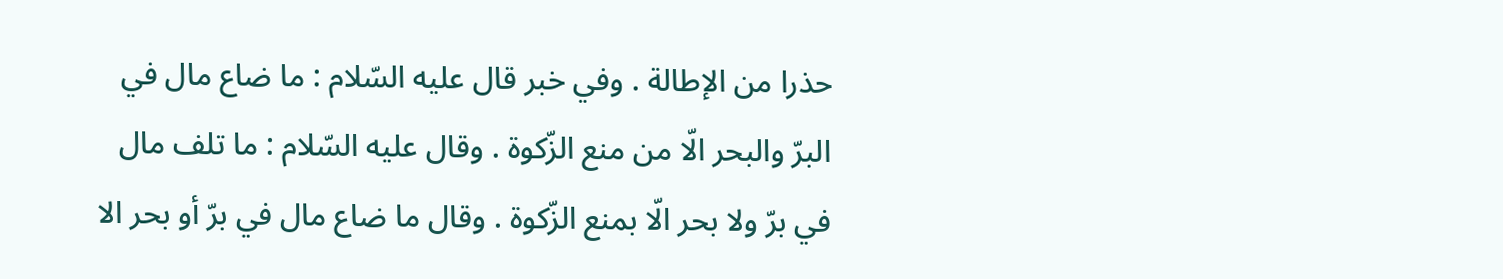حذرا من الإطالة . وفي خبر قال عليه السّلام : ما ضاع مال في البرّ والبحر الّا من منع الزّكوة . وقال عليه السّلام : ما تلف مال في برّ ولا بحر الّا بمنع الزّكوة . وقال ما ضاع مال في برّ أو بحر الا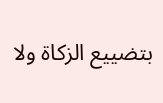بتضييع الزكاة ولا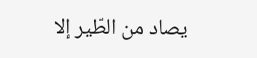يصاد من الطّير إلا